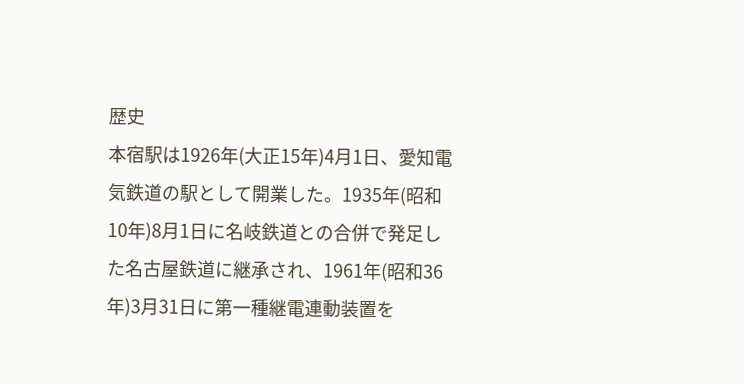歴史
本宿駅は1926年(大正15年)4月1日、愛知電気鉄道の駅として開業した。1935年(昭和10年)8月1日に名岐鉄道との合併で発足した名古屋鉄道に継承され、1961年(昭和36年)3月31日に第一種継電連動装置を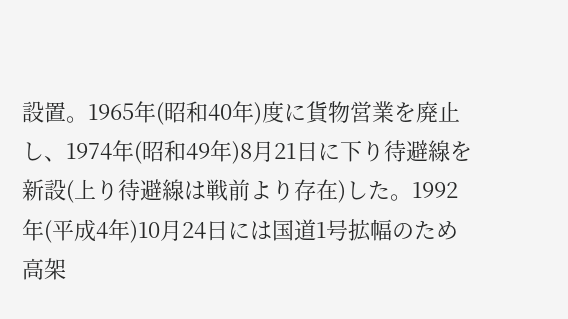設置。1965年(昭和40年)度に貨物営業を廃止し、1974年(昭和49年)8月21日に下り待避線を新設(上り待避線は戦前より存在)した。1992年(平成4年)10月24日には国道1号拡幅のため高架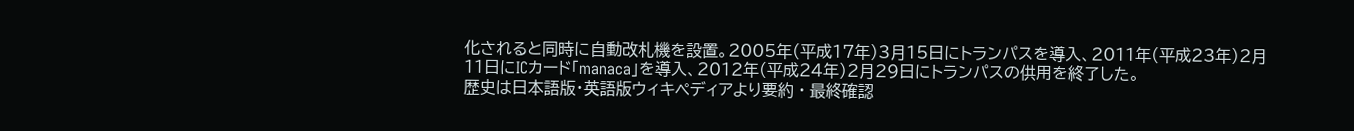化されると同時に自動改札機を設置。2005年(平成17年)3月15日にトランパスを導入、2011年(平成23年)2月11日にICカード「manaca」を導入、2012年(平成24年)2月29日にトランパスの供用を終了した。
歴史は日本語版・英語版ウィキペディアより要約 · 最終確認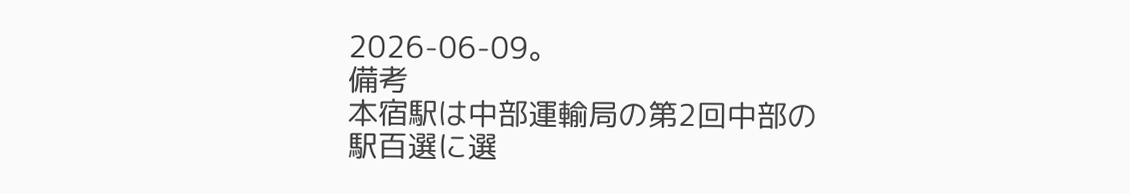2026-06-09。
備考
本宿駅は中部運輸局の第2回中部の駅百選に選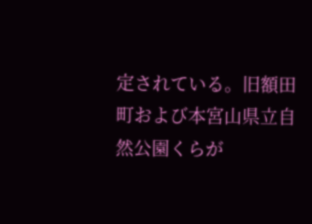定されている。旧額田町および本宮山県立自然公園くらが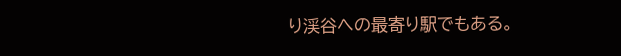り渓谷への最寄り駅でもある。